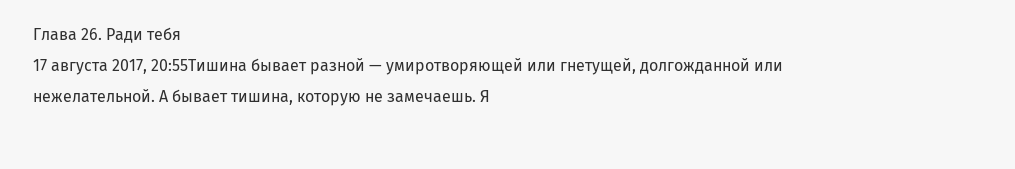Глава 26. Ради тебя
17 августа 2017, 20:55Тишина бывает разной — умиротворяющей или гнетущей, долгожданной или нежелательной. А бывает тишина, которую не замечаешь. Я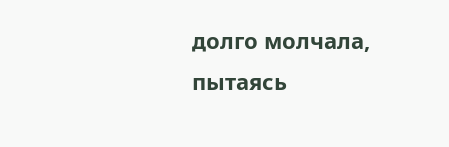долго молчала, пытаясь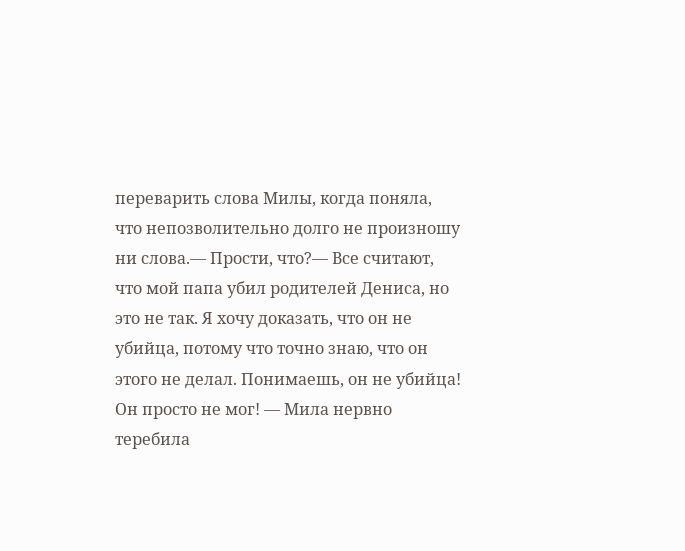переварить слова Милы, когда поняла, что непозволительно долго не произношу ни слова.— Прости, что?— Все считают, что мой папа убил родителей Дениса, но это не так. Я хочу доказать, что он не убийца, потому что точно знаю, что он этого не делал. Понимаешь, он не убийца! Он просто не мог! — Мила нервно теребила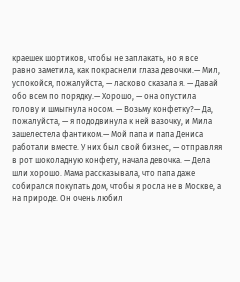краешек шортиков, чтобы не заплакать, но я все равно заметила, как покраснели глаза девочки.— Мил, успокойся, пожалуйста, — ласково сказала я. — Давай обо всем по порядку.— Хорошо, — она опустила голову и шмыгнула носом. — Возьму конфетку?— Да, пожалуйста, — я пододвинула к ней вазочку, и Мила зашелестела фантиком.— Мой папа и папа Дениса работали вместе. У них был свой бизнес, — отправляя в рот шоколадную конфету, начала девочка. — Дела шли хорошо. Мама рассказывала, что папа даже собирался покупать дом, чтобы я росла не в Москве, а на природе. Он очень любил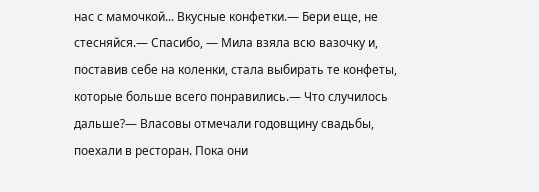нас с мамочкой... Вкусные конфетки.— Бери еще, не стесняйся.— Спасибо, — Мила взяла всю вазочку и, поставив себе на коленки, стала выбирать те конфеты, которые больше всего понравились.— Что случилось дальше?— Власовы отмечали годовщину свадьбы, поехали в ресторан. Пока они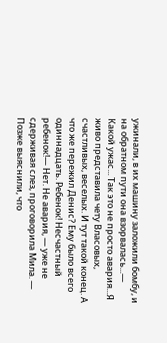ужинали, в их машину заложили бомбу, и на обратном пути она взорвалась...— Какой ужас... Так это не просто авария...Я живо представила чету Власовых, счастливых, веселых. И тут такой конец. А что же пережил Денис? Ему было всего одиннадцать. Ребенок! Несчастный ребенок!— Нет. Не авария, — уже не сдерживая слез, проговорила Мила. — Позже выяснили, что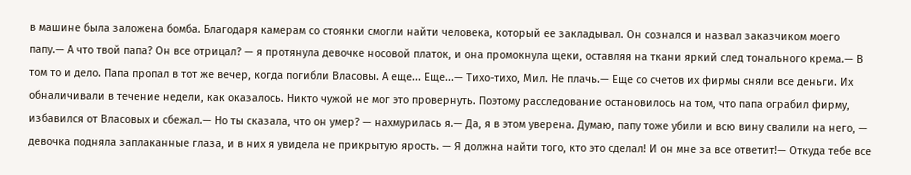в машине была заложена бомба. Благодаря камерам со стоянки смогли найти человека, который ее закладывал. Он сознался и назвал заказчиком моего папу.— А что твой папа? Он все отрицал? — я протянула девочке носовой платок, и она промокнула щеки, оставляя на ткани яркий след тонального крема.— В том то и дело. Папа пропал в тот же вечер, когда погибли Власовы. А еще... Еще...— Тихо-тихо, Мил. Не плачь.— Еще со счетов их фирмы сняли все деньги. Их обналичивали в течение недели, как оказалось. Никто чужой не мог это провернуть. Поэтому расследование остановилось на том, что папа ограбил фирму, избавился от Власовых и сбежал.— Но ты сказала, что он умер? — нахмурилась я.— Да, я в этом уверена. Думаю, папу тоже убили и всю вину свалили на него, — девочка подняла заплаканные глаза, и в них я увидела не прикрытую ярость. — Я должна найти того, кто это сделал! И он мне за все ответит!— Откуда тебе все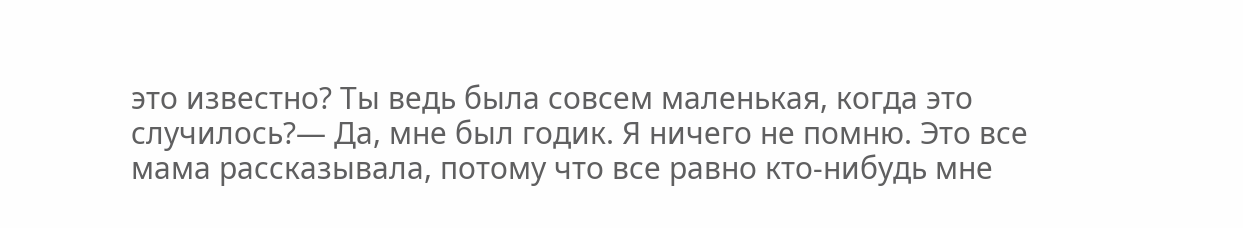это известно? Ты ведь была совсем маленькая, когда это случилось?— Да, мне был годик. Я ничего не помню. Это все мама рассказывала, потому что все равно кто-нибудь мне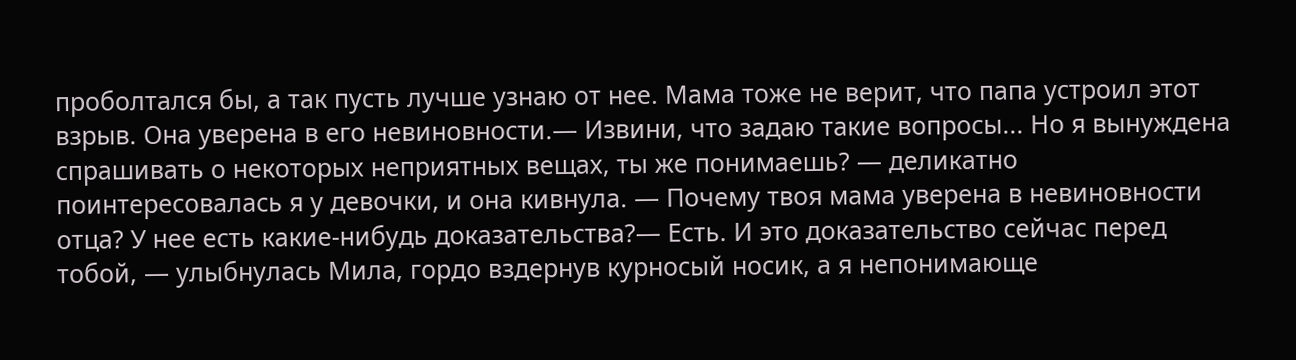проболтался бы, а так пусть лучше узнаю от нее. Мама тоже не верит, что папа устроил этот взрыв. Она уверена в его невиновности.— Извини, что задаю такие вопросы... Но я вынуждена спрашивать о некоторых неприятных вещах, ты же понимаешь? — деликатно поинтересовалась я у девочки, и она кивнула. — Почему твоя мама уверена в невиновности отца? У нее есть какие-нибудь доказательства?— Есть. И это доказательство сейчас перед тобой, — улыбнулась Мила, гордо вздернув курносый носик, а я непонимающе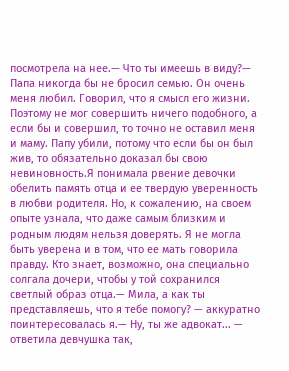посмотрела на нее.— Что ты имеешь в виду?— Папа никогда бы не бросил семью. Он очень меня любил. Говорил, что я смысл его жизни. Поэтому не мог совершить ничего подобного, а если бы и совершил, то точно не оставил меня и маму. Папу убили, потому что если бы он был жив, то обязательно доказал бы свою невиновность.Я понимала рвение девочки обелить память отца и ее твердую уверенность в любви родителя. Но, к сожалению, на своем опыте узнала, что даже самым близким и родным людям нельзя доверять. Я не могла быть уверена и в том, что ее мать говорила правду. Кто знает, возможно, она специально солгала дочери, чтобы у той сохранился светлый образ отца.— Мила, а как ты представляешь, что я тебе помогу? — аккуратно поинтересовалась я.— Ну, ты же адвокат... — ответила девчушка так,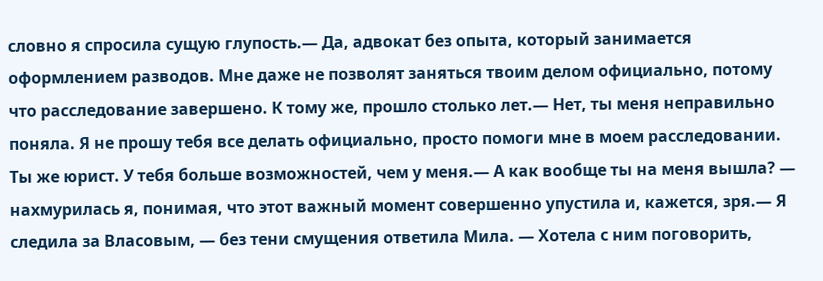словно я спросила сущую глупость.— Да, адвокат без опыта, который занимается оформлением разводов. Мне даже не позволят заняться твоим делом официально, потому что расследование завершено. К тому же, прошло столько лет.— Нет, ты меня неправильно поняла. Я не прошу тебя все делать официально, просто помоги мне в моем расследовании. Ты же юрист. У тебя больше возможностей, чем у меня.— А как вообще ты на меня вышла? — нахмурилась я, понимая, что этот важный момент совершенно упустила и, кажется, зря.— Я следила за Власовым, — без тени смущения ответила Мила. — Хотела с ним поговорить,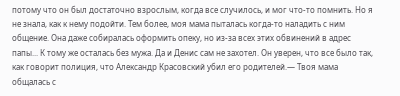потому что он был достаточно взрослым, когда все случилось, и мог что-то помнить. Но я не знала, как к нему подойти. Тем более, моя мама пыталась когда-то наладить с ним общение. Она даже собиралась оформить опеку, но из-за всех этих обвинений в адрес папы... К тому же осталась без мужа. Да и Денис сам не захотел. Он уверен, что все было так, как говорит полиция, что Александр Красовский убил его родителей.— Твоя мама общалась с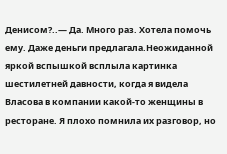Денисом?..— Да. Много раз. Хотела помочь ему. Даже деньги предлагала.Неожиданной яркой вспышкой всплыла картинка шестилетней давности, когда я видела Власова в компании какой-то женщины в ресторане. Я плохо помнила их разговор, но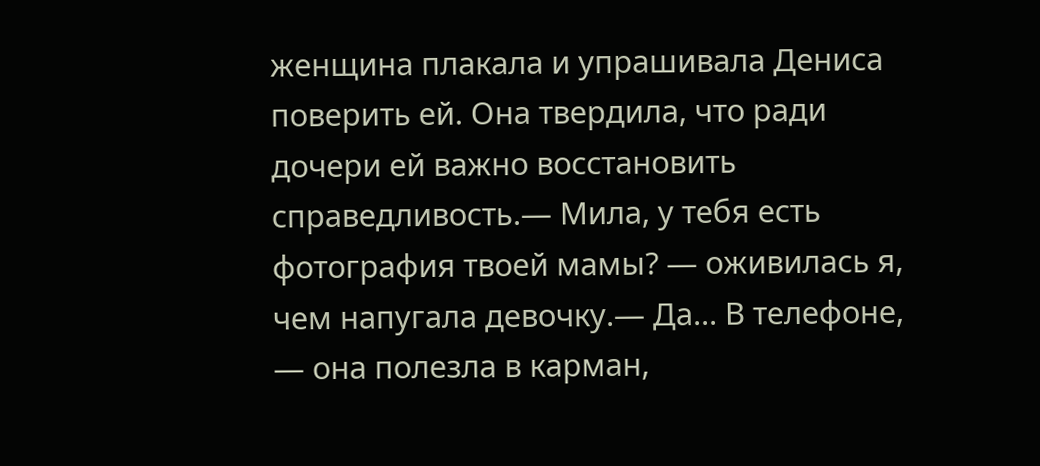женщина плакала и упрашивала Дениса поверить ей. Она твердила, что ради дочери ей важно восстановить справедливость.— Мила, у тебя есть фотография твоей мамы? — оживилась я, чем напугала девочку.— Да... В телефоне, — она полезла в карман,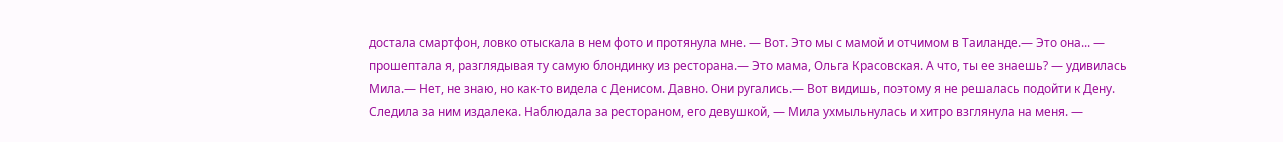достала смартфон, ловко отыскала в нем фото и протянула мне. — Вот. Это мы с мамой и отчимом в Таиланде.— Это она... — прошептала я, разглядывая ту самую блондинку из ресторана.— Это мама, Ольга Красовская. А что, ты ее знаешь? — удивилась Мила.— Нет, не знаю, но как-то видела с Денисом. Давно. Они ругались.— Вот видишь, поэтому я не решалась подойти к Дену. Следила за ним издалека. Наблюдала за рестораном, его девушкой, — Мила ухмыльнулась и хитро взглянула на меня. —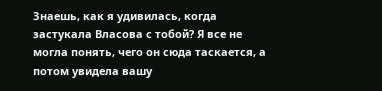Знаешь, как я удивилась, когда застукала Власова с тобой? Я все не могла понять, чего он сюда таскается, а потом увидела вашу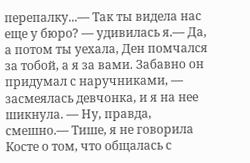перепалку...— Так ты видела нас еще у бюро? — удивилась я.— Да, а потом ты уехала, Ден помчался за тобой, а я за вами. Забавно он придумал с наручниками, — засмеялась девчонка, и я на нее шикнула. — Ну, правда, смешно.— Тише, я не говорила Косте о том, что общалась с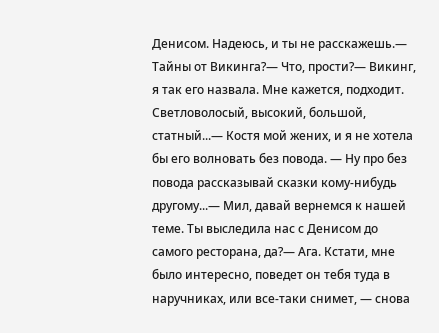Денисом. Надеюсь, и ты не расскажешь.— Тайны от Викинга?— Что, прости?— Викинг, я так его назвала. Мне кажется, подходит. Светловолосый, высокий, большой, статный...— Костя мой жених, и я не хотела бы его волновать без повода. — Ну про без повода рассказывай сказки кому-нибудь другому...— Мил, давай вернемся к нашей теме. Ты выследила нас с Денисом до самого ресторана, да?— Ага. Кстати, мне было интересно, поведет он тебя туда в наручниках, или все-таки снимет, — снова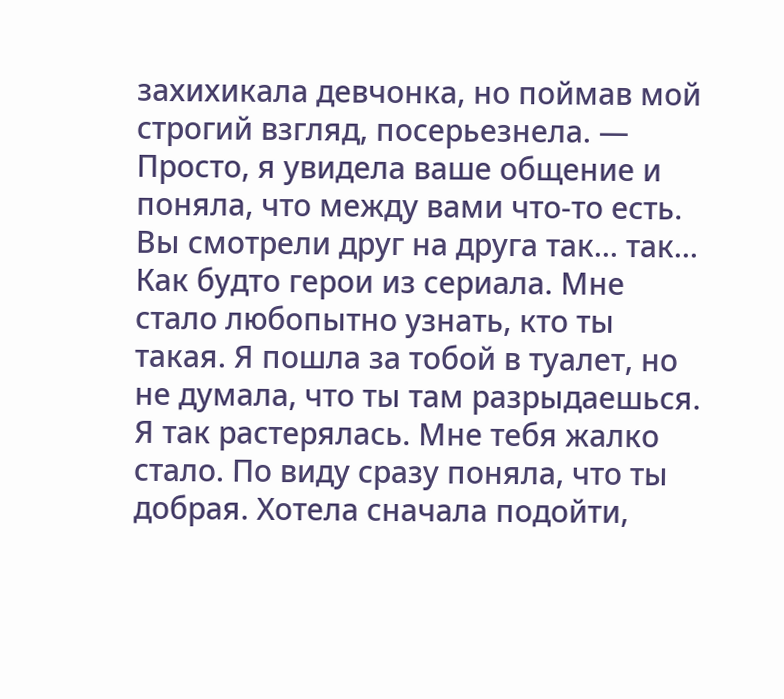захихикала девчонка, но поймав мой строгий взгляд, посерьезнела. — Просто, я увидела ваше общение и поняла, что между вами что-то есть. Вы смотрели друг на друга так... так... Как будто герои из сериала. Мне стало любопытно узнать, кто ты такая. Я пошла за тобой в туалет, но не думала, что ты там разрыдаешься. Я так растерялась. Мне тебя жалко стало. По виду сразу поняла, что ты добрая. Хотела сначала подойти,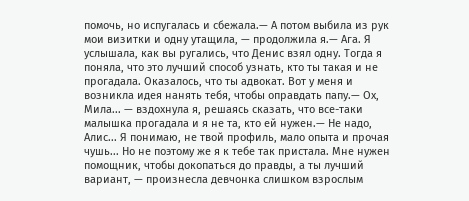помочь, но испугалась и сбежала.— А потом выбила из рук мои визитки и одну утащила, — продолжила я.— Ага. Я услышала, как вы ругались, что Денис взял одну. Тогда я поняла, что это лучший способ узнать, кто ты такая и не прогадала. Оказалось, что ты адвокат. Вот у меня и возникла идея нанять тебя, чтобы оправдать папу.— Ох, Мила... — вздохнула я, решаясь сказать, что все-таки малышка прогадала и я не та, кто ей нужен.— Не надо, Алис... Я понимаю, не твой профиль, мало опыта и прочая чушь... Но не поэтому же я к тебе так пристала. Мне нужен помощник, чтобы докопаться до правды, а ты лучший вариант, — произнесла девчонка слишком взрослым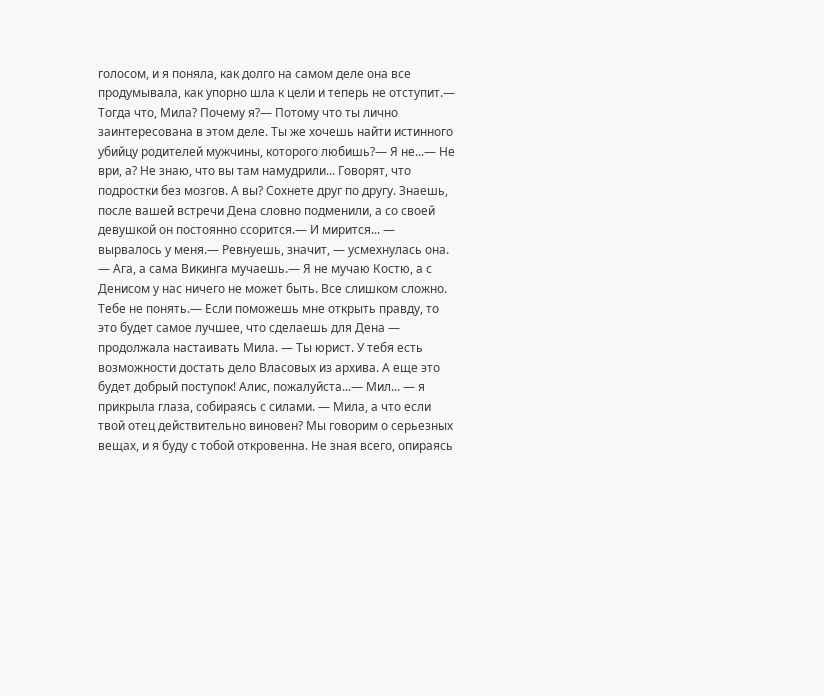голосом, и я поняла, как долго на самом деле она все продумывала, как упорно шла к цели и теперь не отступит.— Тогда что, Мила? Почему я?— Потому что ты лично заинтересована в этом деле. Ты же хочешь найти истинного убийцу родителей мужчины, которого любишь?— Я не...— Не ври, а? Не знаю, что вы там намудрили... Говорят, что подростки без мозгов. А вы? Сохнете друг по другу. Знаешь, после вашей встречи Дена словно подменили, а со своей девушкой он постоянно ссорится.— И мирится... — вырвалось у меня.— Ревнуешь, значит, — усмехнулась она. — Ага, а сама Викинга мучаешь.— Я не мучаю Костю, а с Денисом у нас ничего не может быть. Все слишком сложно. Тебе не понять.— Если поможешь мне открыть правду, то это будет самое лучшее, что сделаешь для Дена — продолжала настаивать Мила. — Ты юрист. У тебя есть возможности достать дело Власовых из архива. А еще это будет добрый поступок! Алис, пожалуйста...— Мил... — я прикрыла глаза, собираясь с силами. — Мила, а что если твой отец действительно виновен? Мы говорим о серьезных вещах, и я буду с тобой откровенна. Не зная всего, опираясь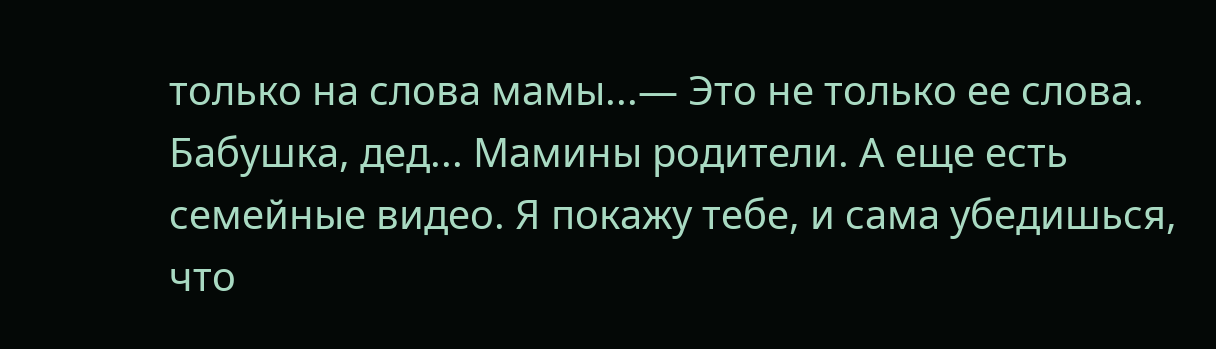только на слова мамы...— Это не только ее слова. Бабушка, дед... Мамины родители. А еще есть семейные видео. Я покажу тебе, и сама убедишься, что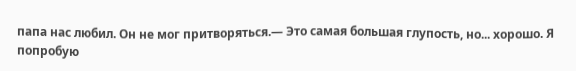папа нас любил. Он не мог притворяться.— Это самая большая глупость, но... хорошо. Я попробую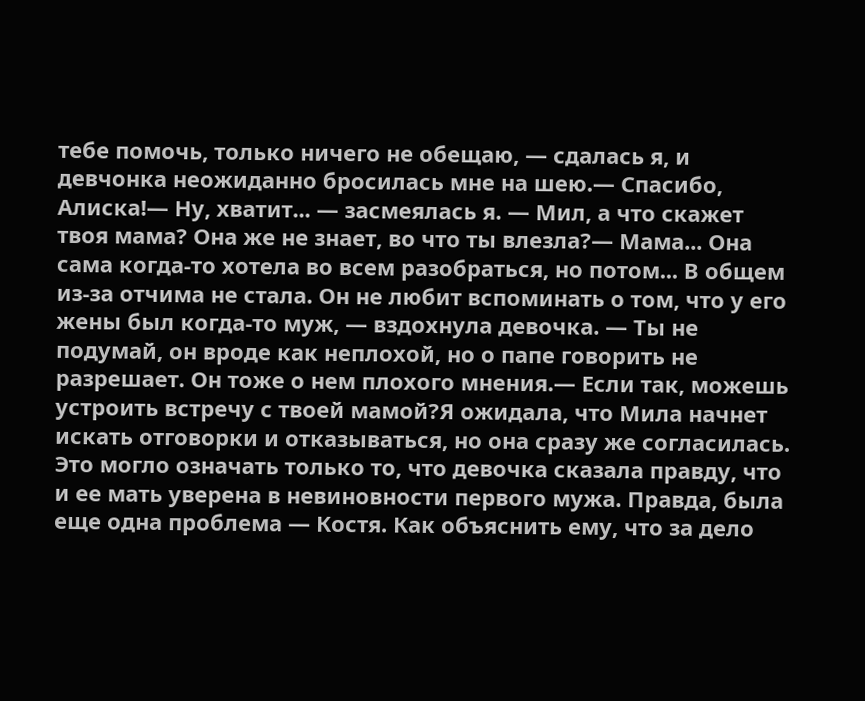тебе помочь, только ничего не обещаю, — сдалась я, и девчонка неожиданно бросилась мне на шею.— Спасибо, Алиска!— Ну, хватит... — засмеялась я. — Мил, а что скажет твоя мама? Она же не знает, во что ты влезла?— Мама... Она сама когда-то хотела во всем разобраться, но потом... В общем из-за отчима не стала. Он не любит вспоминать о том, что у его жены был когда-то муж, — вздохнула девочка. — Ты не подумай, он вроде как неплохой, но о папе говорить не разрешает. Он тоже о нем плохого мнения.— Если так, можешь устроить встречу с твоей мамой?Я ожидала, что Мила начнет искать отговорки и отказываться, но она сразу же согласилась. Это могло означать только то, что девочка сказала правду, что и ее мать уверена в невиновности первого мужа. Правда, была еще одна проблема — Костя. Как объяснить ему, что за дело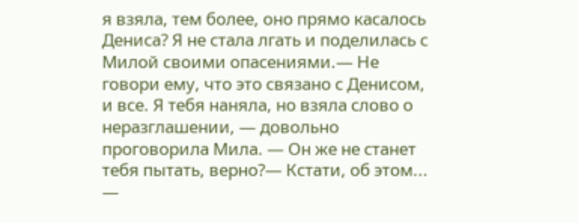я взяла, тем более, оно прямо касалось Дениса? Я не стала лгать и поделилась с Милой своими опасениями.— Не говори ему, что это связано с Денисом, и все. Я тебя наняла, но взяла слово о неразглашении, — довольно проговорила Мила. — Он же не станет тебя пытать, верно?— Кстати, об этом... —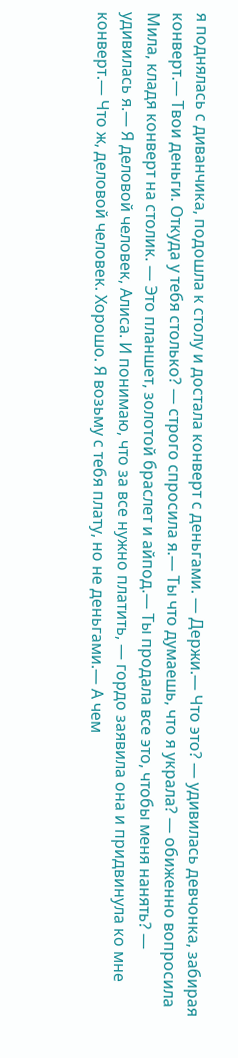я поднялась с диванчика, подошла к столу и достала конверт с деньгами. — Держи.— Что это? — удивилась девчонка, забирая конверт.— Твои деньги. Откуда у тебя столько? — строго спросила я.— Ты что думаешь, что я украла? — обиженно вопросила Мила, кладя конверт на столик. — Это планшет, золотой браслет и айпод.— Ты продала все это, чтобы меня нанять? — удивилась я.— Я деловой человек, Алиса. И понимаю, что за все нужно платить, — гордо заявила она и придвинула ко мне конверт.— Что ж, деловой человек. Хорошо. Я возьму с тебя плату, но не деньгами.— А чем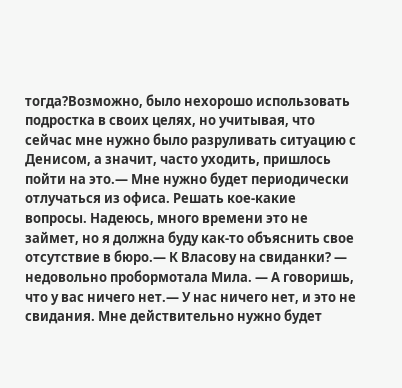тогда?Возможно, было нехорошо использовать подростка в своих целях, но учитывая, что сейчас мне нужно было разруливать ситуацию с Денисом, а значит, часто уходить, пришлось пойти на это.— Мне нужно будет периодически отлучаться из офиса. Решать кое-какие вопросы. Надеюсь, много времени это не займет, но я должна буду как-то объяснить свое отсутствие в бюро.— К Власову на свиданки? — недовольно пробормотала Мила. — А говоришь, что у вас ничего нет.— У нас ничего нет, и это не свидания. Мне действительно нужно будет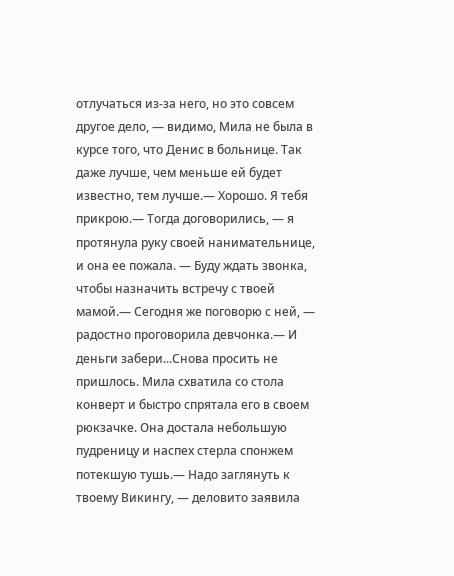отлучаться из-за него, но это совсем другое дело, — видимо, Мила не была в курсе того, что Денис в больнице. Так даже лучше, чем меньше ей будет известно, тем лучше.— Хорошо. Я тебя прикрою.— Тогда договорились, — я протянула руку своей нанимательнице, и она ее пожала. — Буду ждать звонка, чтобы назначить встречу с твоей мамой.— Сегодня же поговорю с ней, — радостно проговорила девчонка.— И деньги забери...Снова просить не пришлось. Мила схватила со стола конверт и быстро спрятала его в своем рюкзачке. Она достала небольшую пудреницу и наспех стерла спонжем потекшую тушь.— Надо заглянуть к твоему Викингу, — деловито заявила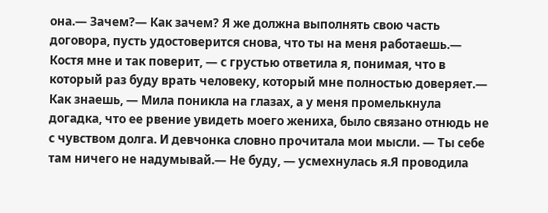она.— Зачем?— Как зачем? Я же должна выполнять свою часть договора, пусть удостоверится снова, что ты на меня работаешь.— Костя мне и так поверит, — с грустью ответила я, понимая, что в который раз буду врать человеку, который мне полностью доверяет.— Как знаешь, — Мила поникла на глазах, а у меня промелькнула догадка, что ее рвение увидеть моего жениха, было связано отнюдь не с чувством долга. И девчонка словно прочитала мои мысли. — Ты себе там ничего не надумывай.— Не буду, — усмехнулась я.Я проводила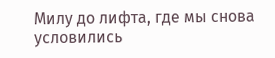Милу до лифта, где мы снова условились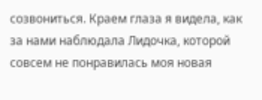созвониться. Краем глаза я видела, как за нами наблюдала Лидочка, которой совсем не понравилась моя новая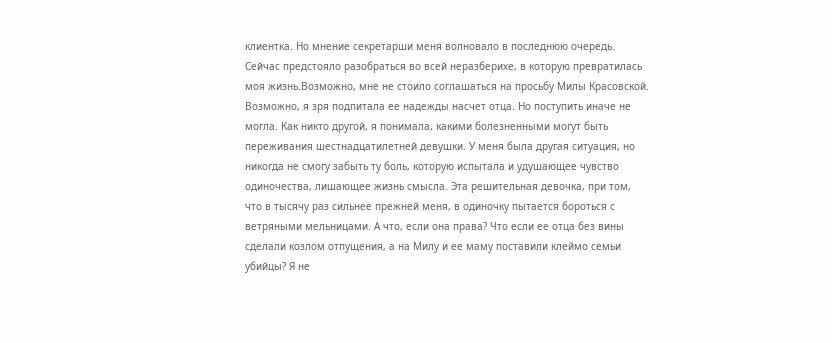клиентка. Но мнение секретарши меня волновало в последнюю очередь. Сейчас предстояло разобраться во всей неразберихе, в которую превратилась моя жизнь.Возможно, мне не стоило соглашаться на просьбу Милы Красовской. Возможно, я зря подпитала ее надежды насчет отца. Но поступить иначе не могла. Как никто другой, я понимала, какими болезненными могут быть переживания шестнадцатилетней девушки. У меня была другая ситуация, но никогда не смогу забыть ту боль, которую испытала и удушающее чувство одиночества, лишающее жизнь смысла. Эта решительная девочка, при том, что в тысячу раз сильнее прежней меня, в одиночку пытается бороться с ветряными мельницами. А что, если она права? Что если ее отца без вины сделали козлом отпущения, а на Милу и ее маму поставили клеймо семьи убийцы? Я не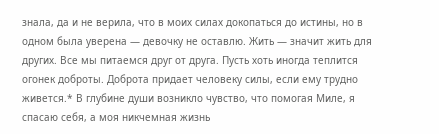знала, да и не верила, что в моих силах докопаться до истины, но в одном была уверена — девочку не оставлю. Жить — значит жить для других. Все мы питаемся друг от друга. Пусть хоть иногда теплится огонек доброты. Доброта придает человеку силы, если ему трудно живется.* В глубине души возникло чувство, что помогая Миле, я спасаю себя, а моя никчемная жизнь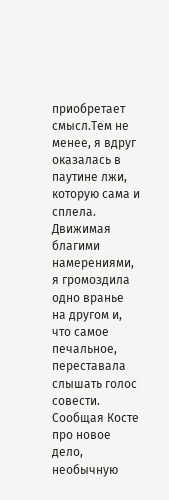приобретает смысл.Тем не менее, я вдруг оказалась в паутине лжи, которую сама и сплела. Движимая благими намерениями, я громоздила одно вранье на другом и, что самое печальное, переставала слышать голос совести. Сообщая Косте про новое дело, необычную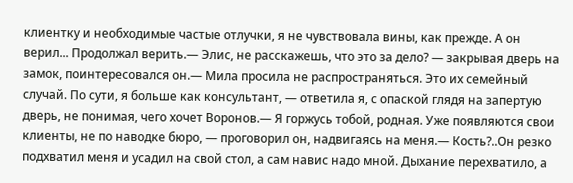клиентку и необходимые частые отлучки, я не чувствовала вины, как прежде. А он верил... Продолжал верить.— Элис, не расскажешь, что это за дело? — закрывая дверь на замок, поинтересовался он.— Мила просила не распространяться. Это их семейный случай. По сути, я больше как консультант, — ответила я, с опаской глядя на запертую дверь, не понимая, чего хочет Воронов.— Я горжусь тобой, родная. Уже появляются свои клиенты, не по наводке бюро, — проговорил он, надвигаясь на меня.— Кость?..Он резко подхватил меня и усадил на свой стол, а сам навис надо мной. Дыхание перехватило, а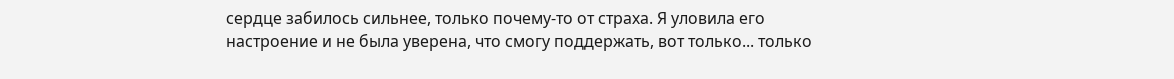сердце забилось сильнее, только почему-то от страха. Я уловила его настроение и не была уверена, что смогу поддержать, вот только... только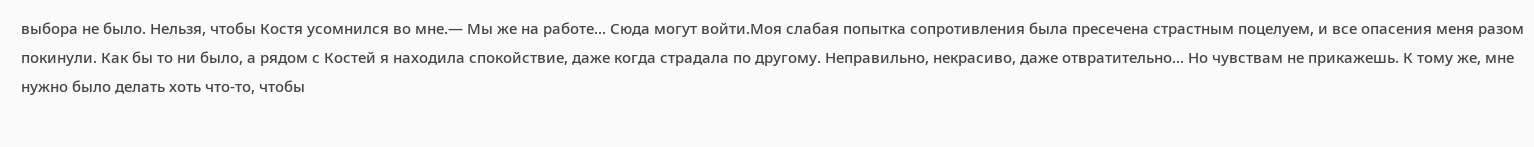выбора не было. Нельзя, чтобы Костя усомнился во мне.— Мы же на работе... Сюда могут войти.Моя слабая попытка сопротивления была пресечена страстным поцелуем, и все опасения меня разом покинули. Как бы то ни было, а рядом с Костей я находила спокойствие, даже когда страдала по другому. Неправильно, некрасиво, даже отвратительно... Но чувствам не прикажешь. К тому же, мне нужно было делать хоть что-то, чтобы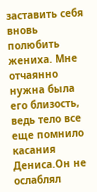заставить себя вновь полюбить жениха. Мне отчаянно нужна была его близость, ведь тело все еще помнило касания Дениса.Он не ослаблял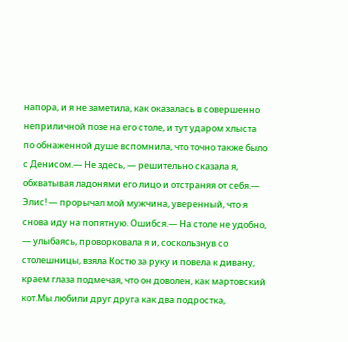напора, и я не заметила, как оказалась в совершенно неприличной позе на его столе, и тут ударом хлыста по обнаженной душе вспомнила, что точно также было с Денисом.— Не здесь, — решительно сказала я, обхватывая ладонями его лицо и отстраняя от себя.— Элис! — прорычал мой мужчина, уверенный, что я снова иду на попятную. Ошибся.— На столе не удобно, — улыбаясь, проворковала я и, соскользнув со столешницы, взяла Костю за руку и повела к дивану, краем глаза подмечая, что он доволен, как мартовский кот.Мы любили друг друга как два подростка,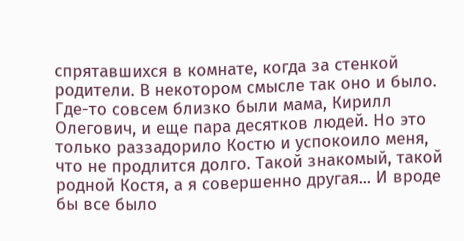спрятавшихся в комнате, когда за стенкой родители. В некотором смысле так оно и было. Где-то совсем близко были мама, Кирилл Олегович, и еще пара десятков людей. Но это только раззадорило Костю и успокоило меня, что не продлится долго. Такой знакомый, такой родной Костя, а я совершенно другая... И вроде бы все было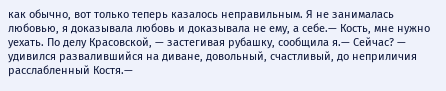как обычно, вот только теперь казалось неправильным. Я не занималась любовью, я доказывала любовь и доказывала не ему, а себе.— Кость, мне нужно уехать. По делу Красовской, — застегивая рубашку, сообщила я.— Сейчас? — удивился развалившийся на диване, довольный, счастливый, до неприличия расслабленный Костя.—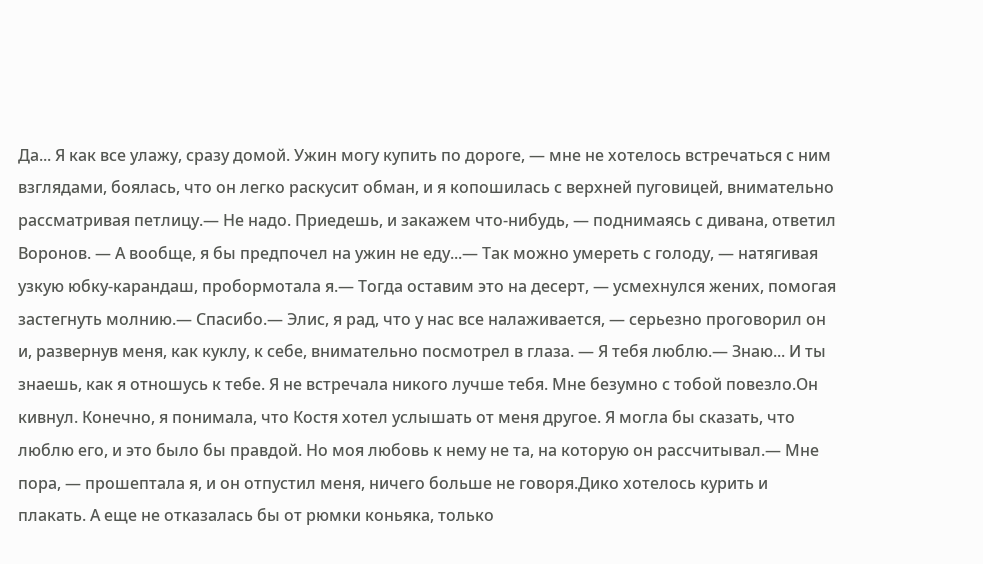Да... Я как все улажу, сразу домой. Ужин могу купить по дороге, — мне не хотелось встречаться с ним взглядами, боялась, что он легко раскусит обман, и я копошилась с верхней пуговицей, внимательно рассматривая петлицу.— Не надо. Приедешь, и закажем что-нибудь, — поднимаясь с дивана, ответил Воронов. — А вообще, я бы предпочел на ужин не еду...— Так можно умереть с голоду, — натягивая узкую юбку-карандаш, пробормотала я.— Тогда оставим это на десерт, — усмехнулся жених, помогая застегнуть молнию.— Спасибо.— Элис, я рад, что у нас все налаживается, — серьезно проговорил он и, развернув меня, как куклу, к себе, внимательно посмотрел в глаза. — Я тебя люблю.— Знаю... И ты знаешь, как я отношусь к тебе. Я не встречала никого лучше тебя. Мне безумно с тобой повезло.Он кивнул. Конечно, я понимала, что Костя хотел услышать от меня другое. Я могла бы сказать, что люблю его, и это было бы правдой. Но моя любовь к нему не та, на которую он рассчитывал.— Мне пора, — прошептала я, и он отпустил меня, ничего больше не говоря.Дико хотелось курить и плакать. А еще не отказалась бы от рюмки коньяка, только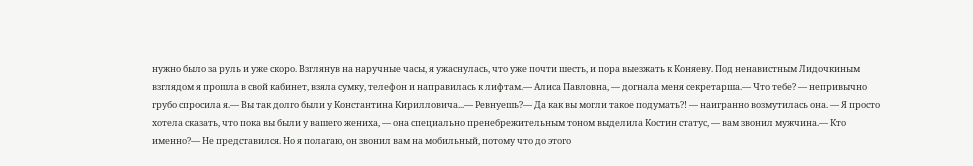нужно было за руль и уже скоро. Взглянув на наручные часы, я ужаснулась, что уже почти шесть, и пора выезжать к Коняеву. Под ненавистным Лидочкиным взглядом я прошла в свой кабинет, взяла сумку, телефон и направилась к лифтам.— Алиса Павловна, — догнала меня секретарша.— Что тебе? — непривычно грубо спросила я.— Вы так долго были у Константина Кирилловича...— Ревнуешь?— Да как вы могли такое подумать?! — наигранно возмутилась она. — Я просто хотела сказать, что пока вы были у вашего жениха, — она специально пренебрежительным тоном выделила Костин статус, — вам звонил мужчина.— Кто именно?— Не представился. Но я полагаю, он звонил вам на мобильный, потому что до этого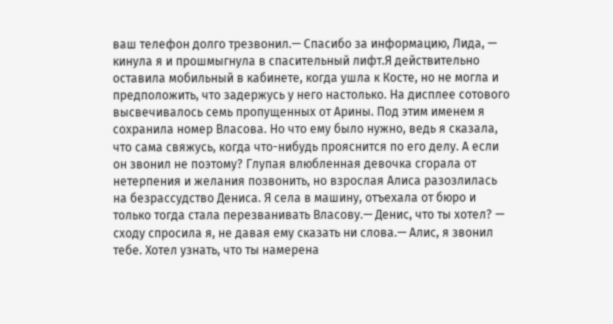ваш телефон долго трезвонил.— Спасибо за информацию, Лида, — кинула я и прошмыгнула в спасительный лифт.Я действительно оставила мобильный в кабинете, когда ушла к Косте, но не могла и предположить, что задержусь у него настолько. На дисплее сотового высвечивалось семь пропущенных от Арины. Под этим именем я сохранила номер Власова. Но что ему было нужно, ведь я сказала, что сама свяжусь, когда что-нибудь прояснится по его делу. А если он звонил не поэтому? Глупая влюбленная девочка сгорала от нетерпения и желания позвонить, но взрослая Алиса разозлилась на безрассудство Дениса. Я села в машину, отъехала от бюро и только тогда стала перезванивать Власову.— Денис, что ты хотел? — сходу спросила я, не давая ему сказать ни слова.— Алис, я звонил тебе. Хотел узнать, что ты намерена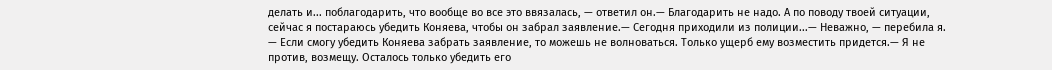делать и... поблагодарить, что вообще во все это ввязалась, — ответил он.— Благодарить не надо. А по поводу твоей ситуации, сейчас я постараюсь убедить Коняева, чтобы он забрал заявление.— Сегодня приходили из полиции...— Неважно, — перебила я. — Если смогу убедить Коняева забрать заявление, то можешь не волноваться. Только ущерб ему возместить придется.— Я не против, возмещу. Осталось только убедить его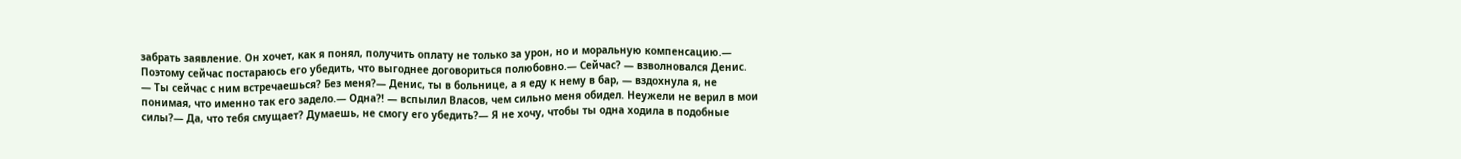забрать заявление. Он хочет, как я понял, получить оплату не только за урон, но и моральную компенсацию.— Поэтому сейчас постараюсь его убедить, что выгоднее договориться полюбовно.— Сейчас? — взволновался Денис. — Ты сейчас с ним встречаешься? Без меня?— Денис, ты в больнице, а я еду к нему в бар, — вздохнула я, не понимая, что именно так его задело.— Одна?! — вспылил Власов, чем сильно меня обидел. Неужели не верил в мои силы?— Да, что тебя смущает? Думаешь, не смогу его убедить?— Я не хочу, чтобы ты одна ходила в подобные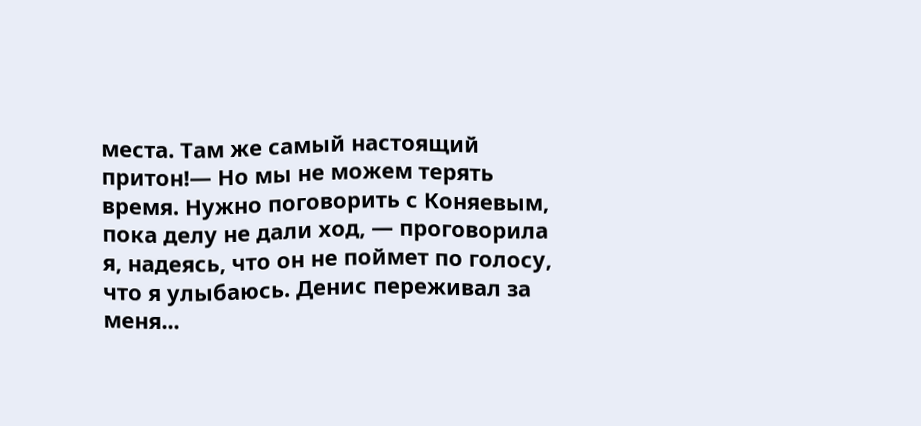места. Там же самый настоящий притон!— Но мы не можем терять время. Нужно поговорить с Коняевым, пока делу не дали ход, — проговорила я, надеясь, что он не поймет по голосу, что я улыбаюсь. Денис переживал за меня...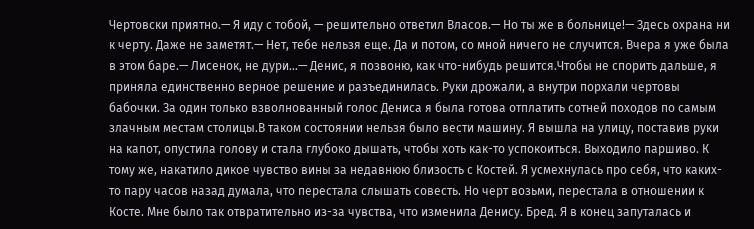Чертовски приятно.— Я иду с тобой, — решительно ответил Власов.— Но ты же в больнице!— Здесь охрана ни к черту. Даже не заметят.— Нет, тебе нельзя еще. Да и потом, со мной ничего не случится. Вчера я уже была в этом баре.— Лисенок, не дури...— Денис, я позвоню, как что-нибудь решится.Чтобы не спорить дальше, я приняла единственно верное решение и разъединилась. Руки дрожали, а внутри порхали чертовы бабочки. За один только взволнованный голос Дениса я была готова отплатить сотней походов по самым злачным местам столицы.В таком состоянии нельзя было вести машину. Я вышла на улицу, поставив руки на капот, опустила голову и стала глубоко дышать, чтобы хоть как-то успокоиться. Выходило паршиво. К тому же, накатило дикое чувство вины за недавнюю близость с Костей. Я усмехнулась про себя, что каких-то пару часов назад думала, что перестала слышать совесть. Но черт возьми, перестала в отношении к Косте. Мне было так отвратительно из-за чувства, что изменила Денису. Бред. Я в конец запуталась и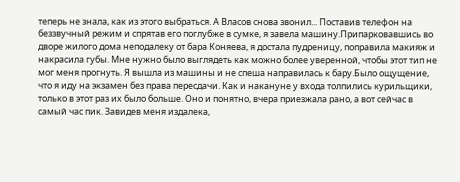теперь не знала, как из этого выбраться. А Власов снова звонил... Поставив телефон на беззвучный режим и спрятав его поглубже в сумке, я завела машину.Припарковавшись во дворе жилого дома неподалеку от бара Коняева, я достала пудреницу, поправила макияж и накрасила губы. Мне нужно было выглядеть как можно более уверенной, чтобы этот тип не мог меня прогнуть. Я вышла из машины и не спеша направилась к бару.Было ощущение, что я иду на экзамен без права пересдачи. Как и накануне у входа толпились курильщики, только в этот раз их было больше. Оно и понятно, вчера приезжала рано, а вот сейчас в самый час пик. Завидев меня издалека,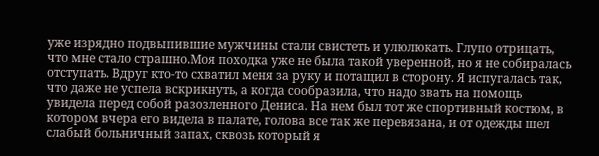уже изрядно подвыпившие мужчины стали свистеть и улюлюкать. Глупо отрицать, что мне стало страшно.Моя походка уже не была такой уверенной, но я не собиралась отступать. Вдруг кто-то схватил меня за руку и потащил в сторону. Я испугалась так, что даже не успела вскрикнуть, а когда сообразила, что надо звать на помощь увидела перед собой разозленного Дениса. На нем был тот же спортивный костюм, в котором вчера его видела в палате, голова все так же перевязана, и от одежды шел слабый больничный запах, сквозь который я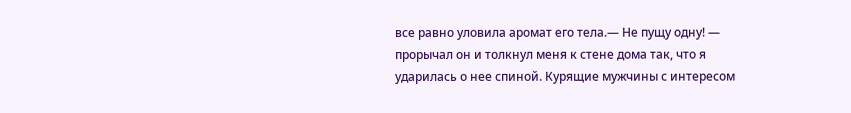все равно уловила аромат его тела.— Не пущу одну! — прорычал он и толкнул меня к стене дома так, что я ударилась о нее спиной. Курящие мужчины с интересом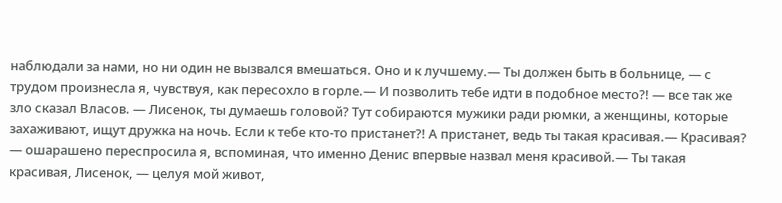наблюдали за нами, но ни один не вызвался вмешаться. Оно и к лучшему.— Ты должен быть в больнице, — с трудом произнесла я, чувствуя, как пересохло в горле.— И позволить тебе идти в подобное место?! — все так же зло сказал Власов. — Лисенок, ты думаешь головой? Тут собираются мужики ради рюмки, а женщины, которые захаживают, ищут дружка на ночь. Если к тебе кто-то пристанет?! А пристанет, ведь ты такая красивая.— Красивая? — ошарашено переспросила я, вспоминая, что именно Денис впервые назвал меня красивой.— Ты такая красивая, Лисенок, — целуя мой живот,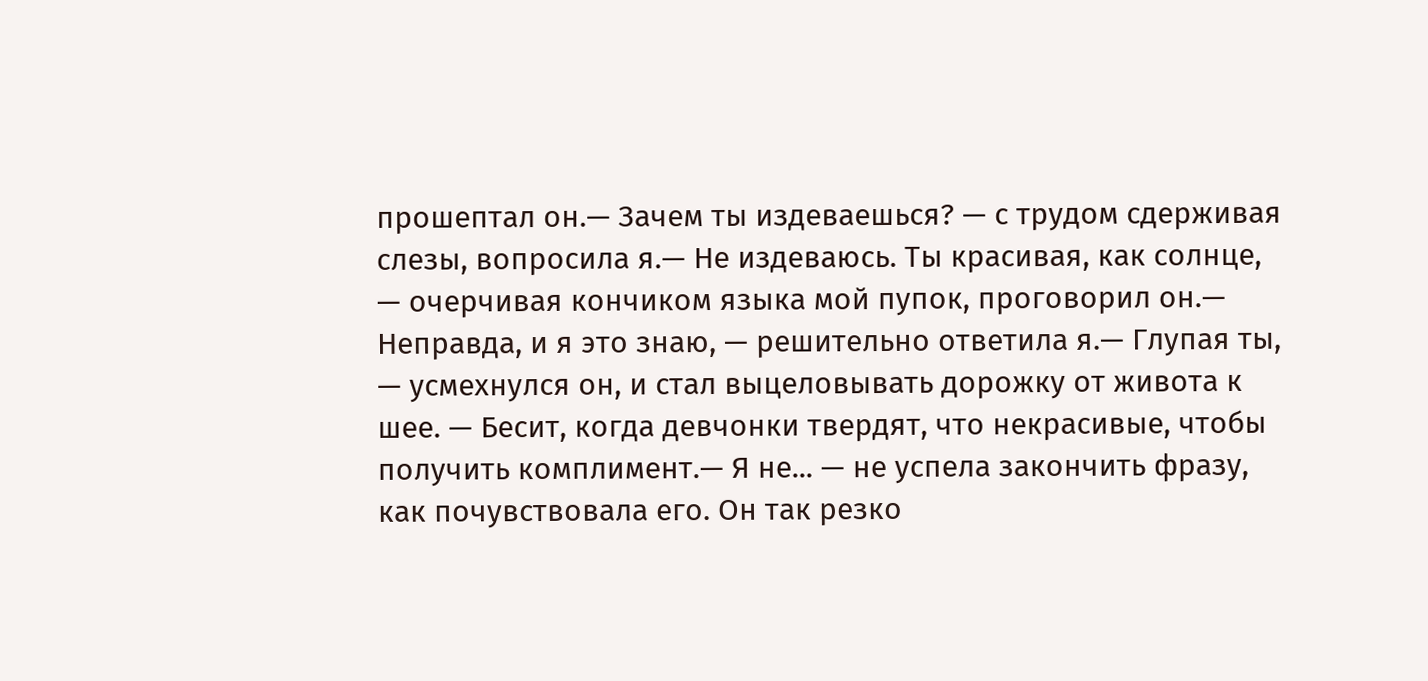прошептал он.— Зачем ты издеваешься? — с трудом сдерживая слезы, вопросила я.— Не издеваюсь. Ты красивая, как солнце, — очерчивая кончиком языка мой пупок, проговорил он.— Неправда, и я это знаю, — решительно ответила я.— Глупая ты, — усмехнулся он, и стал выцеловывать дорожку от живота к шее. — Бесит, когда девчонки твердят, что некрасивые, чтобы получить комплимент.— Я не... — не успела закончить фразу, как почувствовала его. Он так резко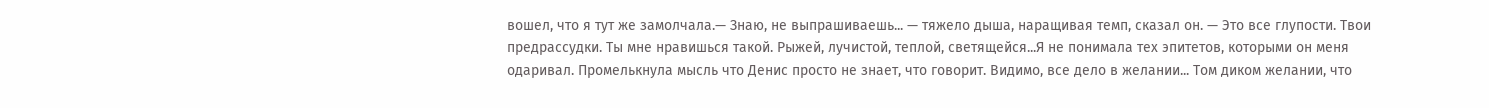вошел, что я тут же замолчала.— Знаю, не выпрашиваешь... — тяжело дыша, наращивая темп, сказал он. — Это все глупости. Твои предрассудки. Ты мне нравишься такой. Рыжей, лучистой, теплой, светящейся...Я не понимала тех эпитетов, которыми он меня одаривал. Промелькнула мысль что Денис просто не знает, что говорит. Видимо, все дело в желании... Том диком желании, что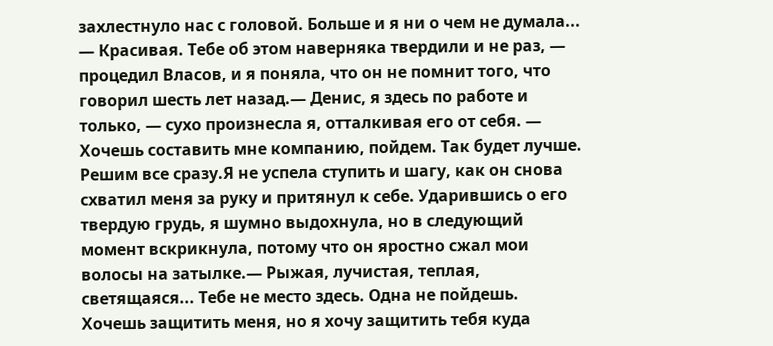захлестнуло нас с головой. Больше и я ни о чем не думала... — Красивая. Тебе об этом наверняка твердили и не раз, — процедил Власов, и я поняла, что он не помнит того, что говорил шесть лет назад.— Денис, я здесь по работе и только, — сухо произнесла я, отталкивая его от себя. — Хочешь составить мне компанию, пойдем. Так будет лучше. Решим все сразу.Я не успела ступить и шагу, как он снова схватил меня за руку и притянул к себе. Ударившись о его твердую грудь, я шумно выдохнула, но в следующий момент вскрикнула, потому что он яростно сжал мои волосы на затылке.— Рыжая, лучистая, теплая, светящаяся... Тебе не место здесь. Одна не пойдешь. Хочешь защитить меня, но я хочу защитить тебя куда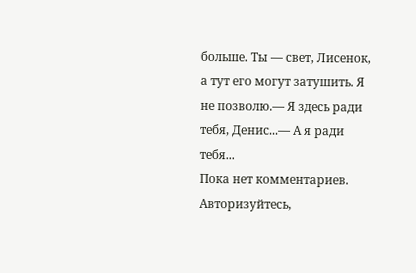больше. Ты — свет, Лисенок, а тут его могут затушить. Я не позволю.— Я здесь ради тебя, Денис...— А я ради тебя...
Пока нет комментариев. Авторизуйтесь,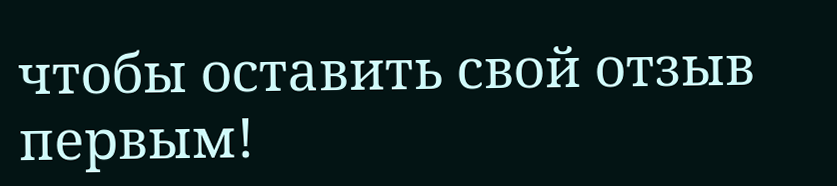чтобы оставить свой отзыв первым!